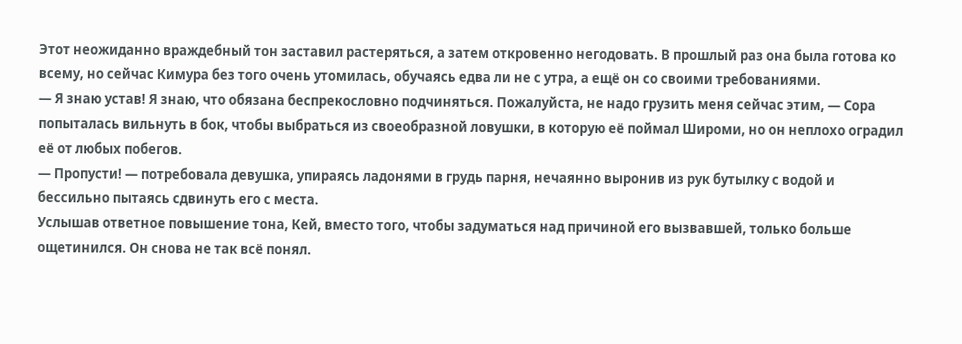Этот неожиданно враждебный тон заставил растеряться, а затем откровенно негодовать. В прошлый раз она была готова ко всему, но сейчас Кимура без того очень утомилась, обучаясь едва ли не с утра, а ещё он со своими требованиями.
— Я знаю устав! Я знаю, что обязана беспрекословно подчиняться. Пожалуйста, не надо грузить меня сейчас этим, — Сора попыталась вильнуть в бок, чтобы выбраться из своеобразной ловушки, в которую её поймал Широми, но он неплохо оградил её от любых побегов.
— Пропусти! — потребовала девушка, упираясь ладонями в грудь парня, нечаянно выронив из рук бутылку с водой и бессильно пытаясь сдвинуть его с места.
Услышав ответное повышение тона, Кей, вместо того, чтобы задуматься над причиной его вызвавшей, только больше ощетинился. Он снова не так всё понял.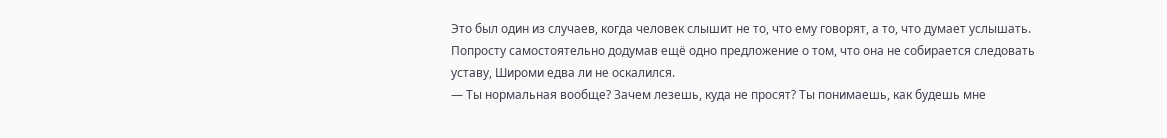Это был один из случаев, когда человек слышит не то, что ему говорят, а то, что думает услышать. Попросту самостоятельно додумав ещё одно предложение о том, что она не собирается следовать уставу, Широми едва ли не оскалился.
— Ты нормальная вообще? Зачем лезешь, куда не просят? Ты понимаешь, как будешь мне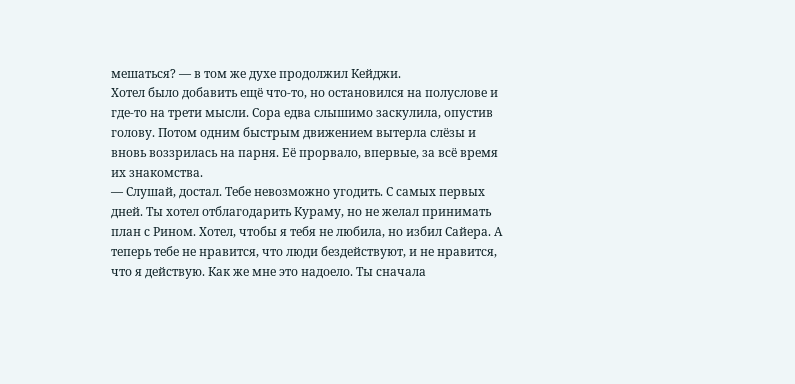мешаться? — в том же духе продолжил Кейджи.
Хотел было добавить ещё что-то, но остановился на полуслове и где-то на трети мысли. Сора едва слышимо заскулила, опустив голову. Потом одним быстрым движением вытерла слёзы и вновь воззрилась на парня. Её прорвало, впервые, за всё время их знакомства.
— Слушай, достал. Тебе невозможно угодить. С самых первых дней. Ты хотел отблагодарить Кураму, но не желал принимать план с Рином. Хотел, чтобы я тебя не любила, но избил Сайера. А теперь тебе не нравится, что люди бездействуют, и не нравится, что я действую. Как же мне это надоело. Ты сначала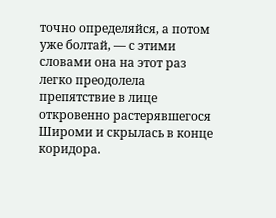точно определяйся, а потом уже болтай, — с этими словами она на этот раз легко преодолела препятствие в лице откровенно растерявшегося Широми и скрылась в конце коридора.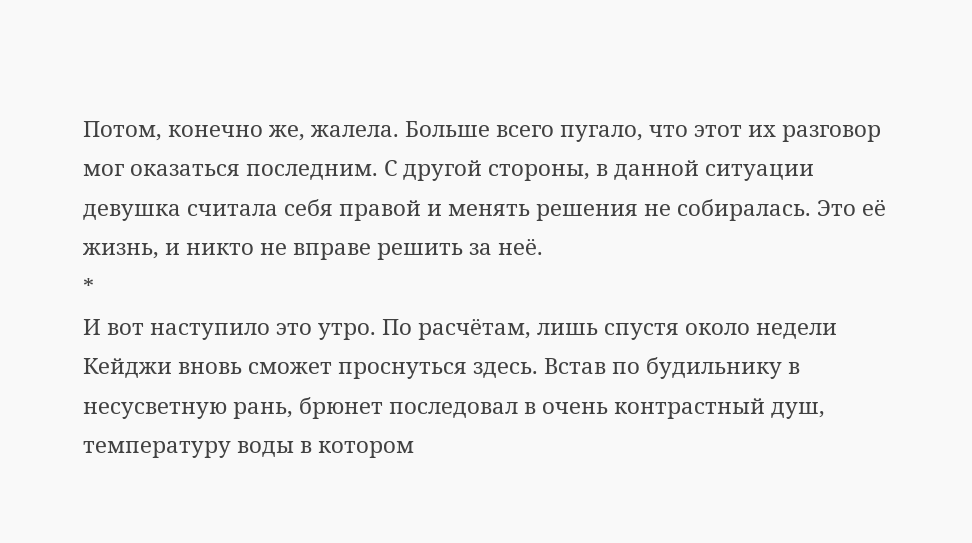Потом, конечно же, жалела. Больше всего пугало, что этот их разговор мог оказаться последним. С другой стороны, в данной ситуации девушка считала себя правой и менять решения не собиралась. Это её жизнь, и никто не вправе решить за неё.
*
И вот наступило это утро. По расчётам, лишь спустя около недели Кейджи вновь сможет проснуться здесь. Встав по будильнику в несусветную рань, брюнет последовал в очень контрастный душ, температуру воды в котором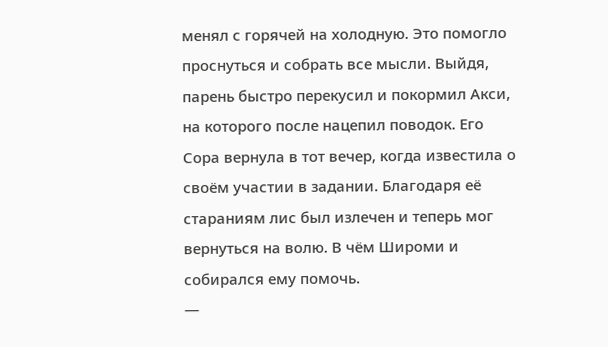менял с горячей на холодную. Это помогло проснуться и собрать все мысли. Выйдя, парень быстро перекусил и покормил Акси, на которого после нацепил поводок. Его Сора вернула в тот вечер, когда известила о своём участии в задании. Благодаря её стараниям лис был излечен и теперь мог вернуться на волю. В чём Широми и собирался ему помочь.
—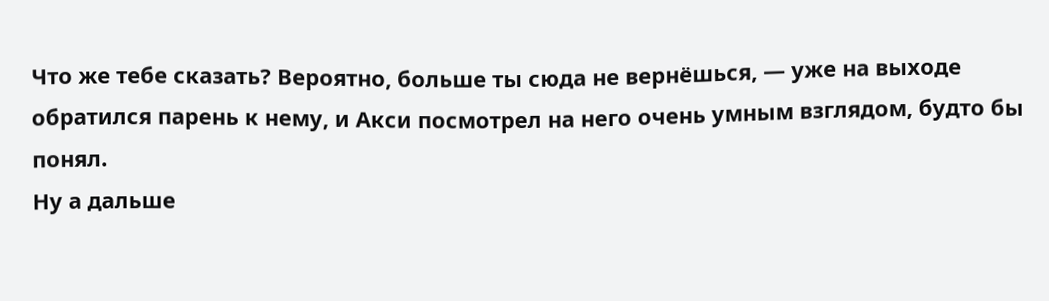Что же тебе сказать? Вероятно, больше ты сюда не вернёшься, — уже на выходе обратился парень к нему, и Акси посмотрел на него очень умным взглядом, будто бы понял.
Ну а дальше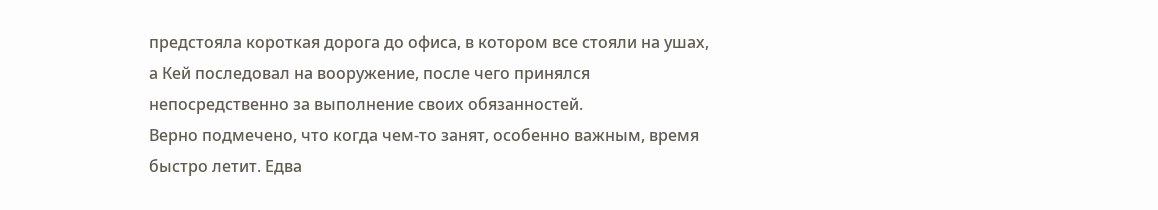предстояла короткая дорога до офиса, в котором все стояли на ушах, а Кей последовал на вооружение, после чего принялся непосредственно за выполнение своих обязанностей.
Верно подмечено, что когда чем-то занят, особенно важным, время быстро летит. Едва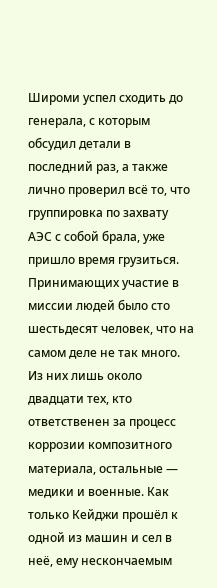Широми успел сходить до генерала, с которым обсудил детали в последний раз, а также лично проверил всё то, что группировка по захвату АЭС с собой брала, уже пришло время грузиться. Принимающих участие в миссии людей было сто шестьдесят человек, что на самом деле не так много. Из них лишь около двадцати тех, кто ответственен за процесс коррозии композитного материала, остальные — медики и военные. Как только Кейджи прошёл к одной из машин и сел в неё, ему нескончаемым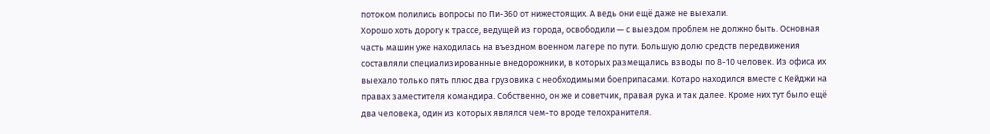потоком полились вопросы по Пи-360 от нижестоящих. А ведь они ещё даже не выехали.
Хорошо хоть дорогу к трассе, ведущей из города, освободили — с выездом проблем не должно быть. Основная часть машин уже находилась на въездном военном лагере по пути. Большую долю средств передвижения составляли специализированные внедорожники, в которых размещались взводы по 8-10 человек. Из офиса их выехало только пять плюс два грузовика с необходимыми боеприпасами. Котаро находился вместе с Кейджи на правах заместителя командира. Собственно, он же и советчик, правая рука и так далее. Кроме них тут было ещё два человека, один из которых являлся чем-то вроде телохранителя.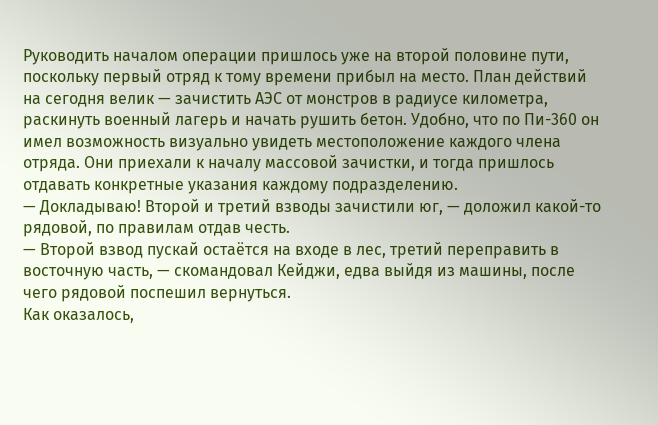Руководить началом операции пришлось уже на второй половине пути, поскольку первый отряд к тому времени прибыл на место. План действий на сегодня велик — зачистить АЭС от монстров в радиусе километра, раскинуть военный лагерь и начать рушить бетон. Удобно, что по Пи-360 он имел возможность визуально увидеть местоположение каждого члена отряда. Они приехали к началу массовой зачистки, и тогда пришлось отдавать конкретные указания каждому подразделению.
— Докладываю! Второй и третий взводы зачистили юг, — доложил какой-то рядовой, по правилам отдав честь.
— Второй взвод пускай остаётся на входе в лес, третий переправить в восточную часть, — скомандовал Кейджи, едва выйдя из машины, после чего рядовой поспешил вернуться.
Как оказалось,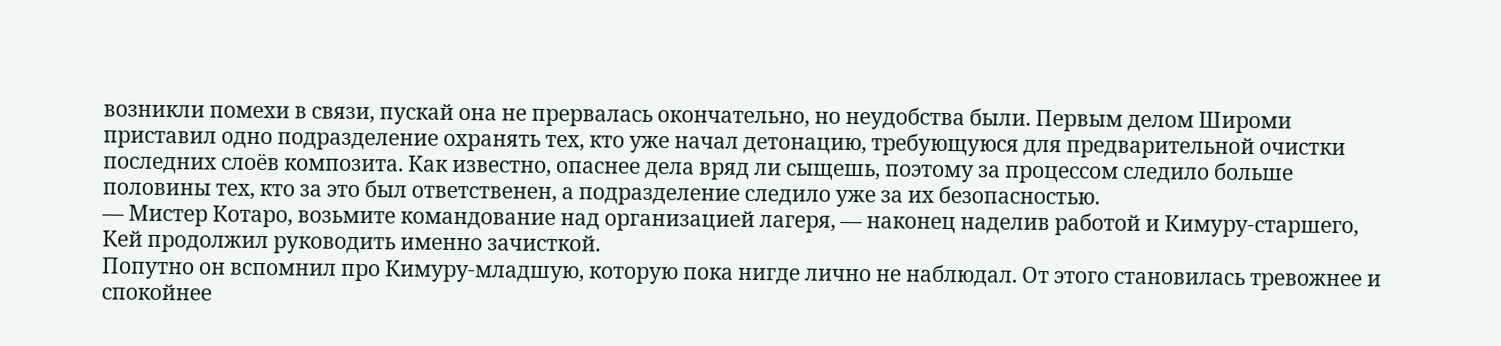возникли помехи в связи, пускай она не прервалась окончательно, но неудобства были. Первым делом Широми приставил одно подразделение охранять тех, кто уже начал детонацию, требующуюся для предварительной очистки последних слоёв композита. Как известно, опаснее дела вряд ли сыщешь, поэтому за процессом следило больше половины тех, кто за это был ответственен, а подразделение следило уже за их безопасностью.
— Мистер Котаро, возьмите командование над организацией лагеря, — наконец наделив работой и Кимуру-старшего, Кей продолжил руководить именно зачисткой.
Попутно он вспомнил про Кимуру-младшую, которую пока нигде лично не наблюдал. От этого становилась тревожнее и спокойнее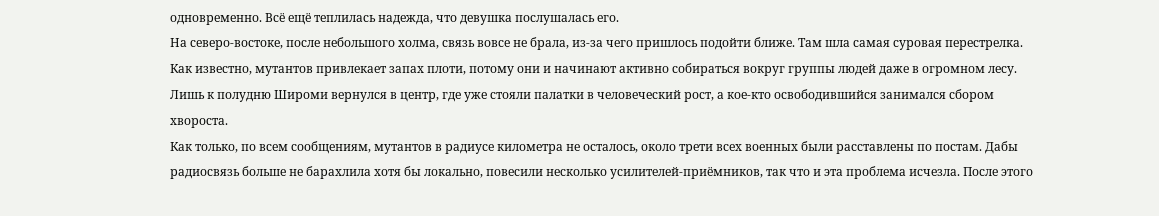одновременно. Всё ещё теплилась надежда, что девушка послушалась его.
На северо-востоке, после небольшого холма, связь вовсе не брала, из-за чего пришлось подойти ближе. Там шла самая суровая перестрелка. Как известно, мутантов привлекает запах плоти, потому они и начинают активно собираться вокруг группы людей даже в огромном лесу. Лишь к полудню Широми вернулся в центр, где уже стояли палатки в человеческий рост, а кое-кто освободившийся занимался сбором хвороста.
Как только, по всем сообщениям, мутантов в радиусе километра не осталось, около трети всех военных были расставлены по постам. Дабы радиосвязь больше не барахлила хотя бы локально, повесили несколько усилителей-приёмников, так что и эта проблема исчезла. После этого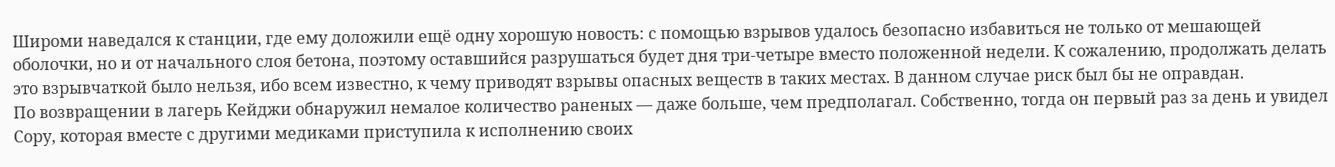Широми наведался к станции, где ему доложили ещё одну хорошую новость: с помощью взрывов удалось безопасно избавиться не только от мешающей оболочки, но и от начального слоя бетона, поэтому оставшийся разрушаться будет дня три-четыре вместо положенной недели. К сожалению, продолжать делать это взрывчаткой было нельзя, ибо всем известно, к чему приводят взрывы опасных веществ в таких местах. В данном случае риск был бы не оправдан.
По возвращении в лагерь Кейджи обнаружил немалое количество раненых — даже больше, чем предполагал. Собственно, тогда он первый раз за день и увидел Сору, которая вместе с другими медиками приступила к исполнению своих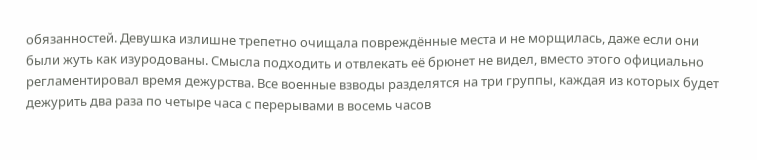обязанностей. Девушка излишне трепетно очищала повреждённые места и не морщилась, даже если они были жуть как изуродованы. Смысла подходить и отвлекать её брюнет не видел, вместо этого официально регламентировал время дежурства. Все военные взводы разделятся на три группы, каждая из которых будет дежурить два раза по четыре часа с перерывами в восемь часов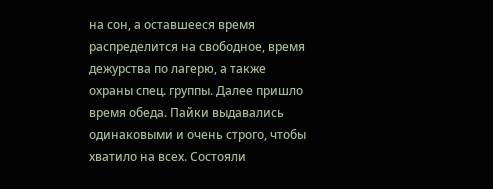на сон, а оставшееся время распределится на свободное, время дежурства по лагерю, а также охраны спец. группы. Далее пришло время обеда. Пайки выдавались одинаковыми и очень строго, чтобы хватило на всех. Состояли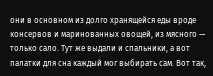они в основном из долго хранящейся еды вроде консервов и маринованных овощей, из мясного — только сало. Тут же выдали и спальники, а вот палатки для сна каждый мог выбирать сам. Вот так,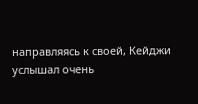направляясь к своей, Кейджи услышал очень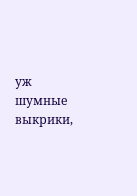уж шумные выкрики,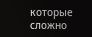которые сложно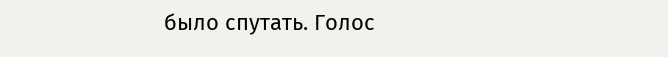было спутать. Голос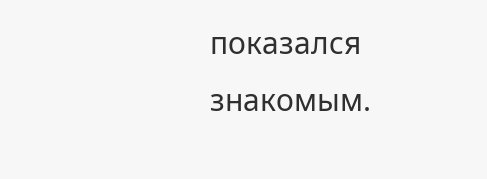показался знакомым.